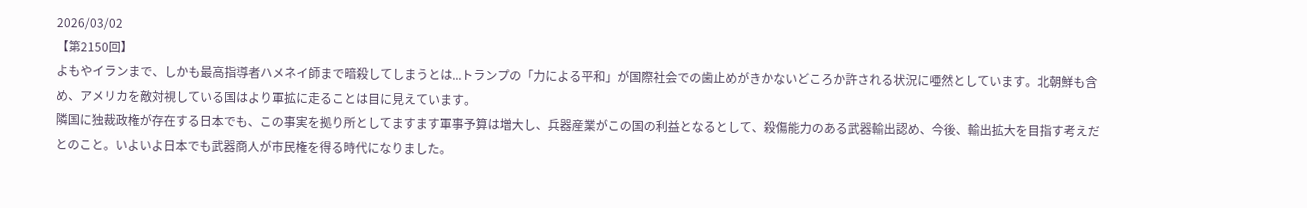2026/03/02
【第2150回】
よもやイランまで、しかも最高指導者ハメネイ師まで暗殺してしまうとは...トランプの「力による平和」が国際社会での歯止めがきかないどころか許される状況に唖然としています。北朝鮮も含め、アメリカを敵対視している国はより軍拡に走ることは目に見えています。
隣国に独裁政権が存在する日本でも、この事実を拠り所としてますます軍事予算は増大し、兵器産業がこの国の利益となるとして、殺傷能力のある武器輸出認め、今後、輸出拡大を目指す考えだとのこと。いよいよ日本でも武器商人が市民権を得る時代になりました。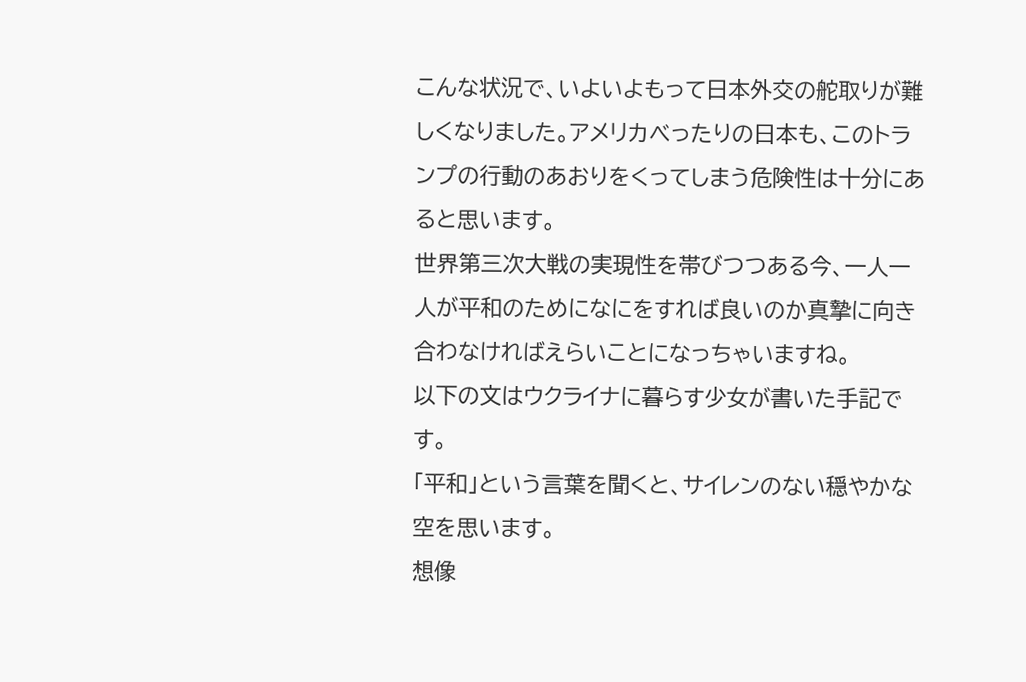こんな状況で、いよいよもって日本外交の舵取りが難しくなりました。アメリカべったりの日本も、このトランプの行動のあおりをくってしまう危険性は十分にあると思います。
世界第三次大戦の実現性を帯びつつある今、一人一人が平和のためになにをすれば良いのか真摯に向き合わなければえらいことになっちゃいますね。
以下の文はウクライナに暮らす少女が書いた手記です。
「平和」という言葉を聞くと、サイレンのない穏やかな空を思います。
想像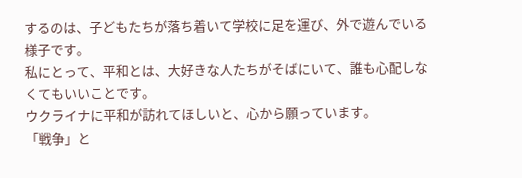するのは、子どもたちが落ち着いて学校に足を運び、外で遊んでいる様子です。
私にとって、平和とは、大好きな人たちがそばにいて、誰も心配しなくてもいいことです。
ウクライナに平和が訪れてほしいと、心から願っています。
「戦争」と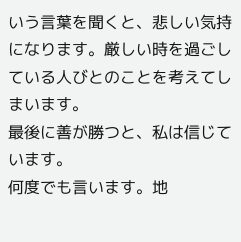いう言葉を聞くと、悲しい気持になります。厳しい時を過ごしている人びとのことを考えてしまいます。
最後に善が勝つと、私は信じています。
何度でも言います。地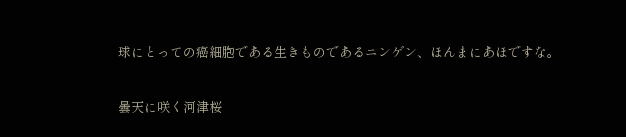球にとっての癌細胞である生きものであるニンゲン、ほんまにあほですな。

曇天に咲く河津桜